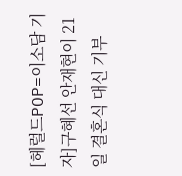[헤럴드POP=이소담 기자]구혜선 안재현이 21일 결혼식 대신 기부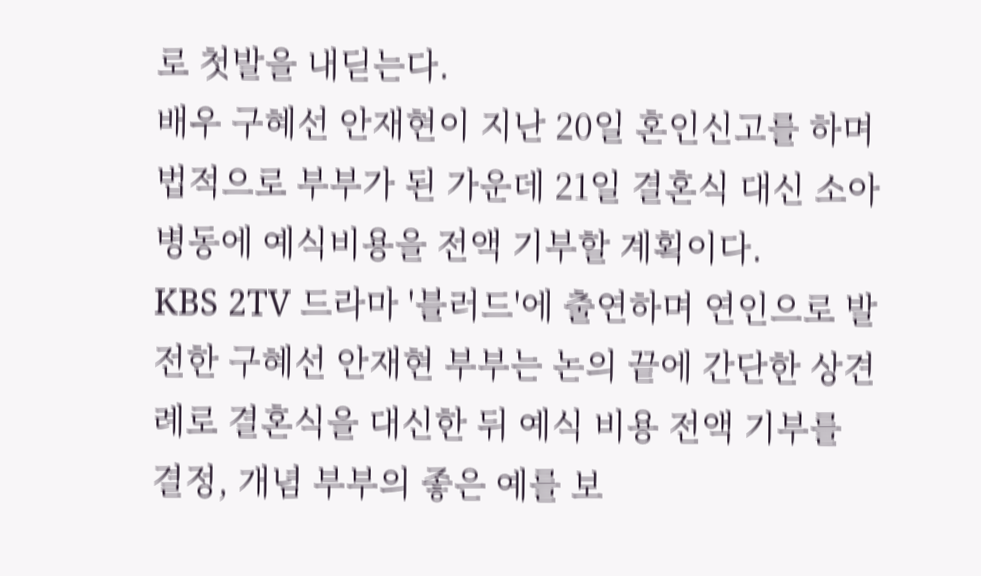로 첫발을 내딛는다.
배우 구혜선 안재현이 지난 20일 혼인신고를 하며 법적으로 부부가 된 가운데 21일 결혼식 대신 소아병동에 예식비용을 전액 기부할 계획이다.
KBS 2TV 드라마 '블러드'에 출연하며 연인으로 발전한 구혜선 안재현 부부는 논의 끝에 간단한 상견례로 결혼식을 대신한 뒤 예식 비용 전액 기부를 결정, 개념 부부의 좋은 예를 보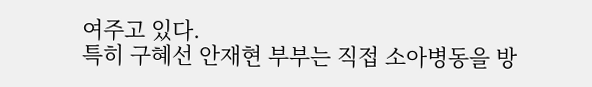여주고 있다.
특히 구혜선 안재현 부부는 직접 소아병동을 방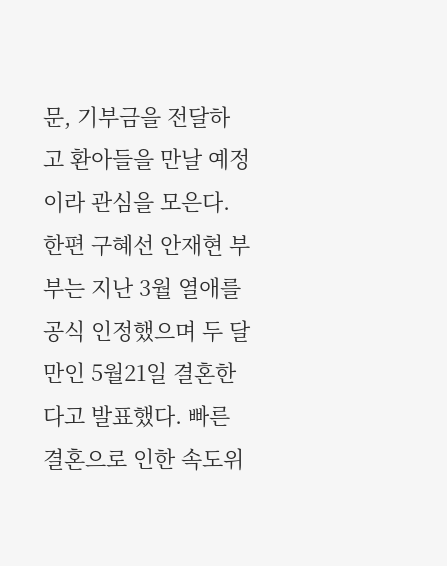문, 기부금을 전달하고 환아들을 만날 예정이라 관심을 모은다.
한편 구혜선 안재현 부부는 지난 3월 열애를 공식 인정했으며 두 달 만인 5월21일 결혼한다고 발표했다. 빠른 결혼으로 인한 속도위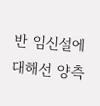반 임신설에 대해선 양측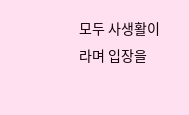모두 사생활이라며 입장을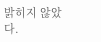밝히지 않았다.